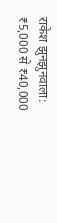राकेश झुनझुनवाला: ₹5,000 से ₹40,000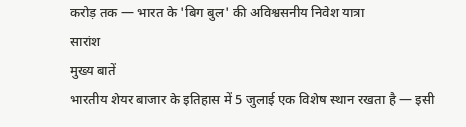करोड़ तक — भारत के 'बिग बुल' की अविश्वसनीय निवेश यात्रा
सारांश
मुख्य बातें
भारतीय शेयर बाजार के इतिहास में 5 जुलाई एक विशेष स्थान रखता है — इसी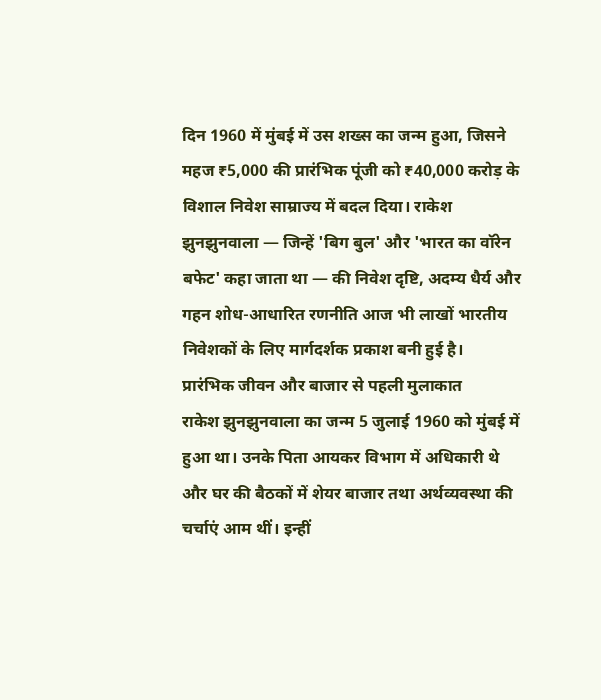दिन 1960 में मुंबई में उस शख्स का जन्म हुआ, जिसने महज ₹5,000 की प्रारंभिक पूंजी को ₹40,000 करोड़ के विशाल निवेश साम्राज्य में बदल दिया। राकेश झुनझुनवाला — जिन्हें 'बिग बुल' और 'भारत का वॉरेन बफेट' कहा जाता था — की निवेश दृष्टि, अदम्य धैर्य और गहन शोध-आधारित रणनीति आज भी लाखों भारतीय निवेशकों के लिए मार्गदर्शक प्रकाश बनी हुई है।
प्रारंभिक जीवन और बाजार से पहली मुलाकात
राकेश झुनझुनवाला का जन्म 5 जुलाई 1960 को मुंबई में हुआ था। उनके पिता आयकर विभाग में अधिकारी थे और घर की बैठकों में शेयर बाजार तथा अर्थव्यवस्था की चर्चाएं आम थीं। इन्हीं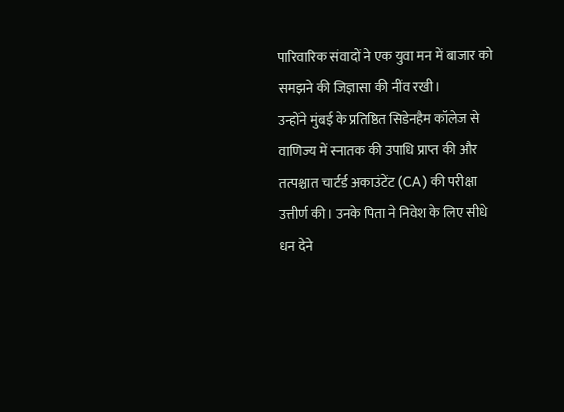पारिवारिक संवादों ने एक युवा मन में बाजार को समझने की जिज्ञासा की नींव रखी।
उन्होंने मुंबई के प्रतिष्ठित सिडेनहैम कॉलेज से वाणिज्य में स्नातक की उपाधि प्राप्त की और तत्पश्चात चार्टर्ड अकाउंटेंट (CA) की परीक्षा उत्तीर्ण की। उनके पिता ने निवेश के लिए सीधे धन देने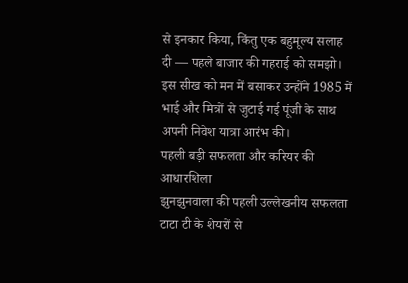से इनकार किया, किंतु एक बहुमूल्य सलाह दी — पहले बाजार की गहराई को समझो। इस सीख को मन में बसाकर उन्होंने 1985 में भाई और मित्रों से जुटाई गई पूंजी के साथ अपनी निवेश यात्रा आरंभ की।
पहली बड़ी सफलता और करियर की आधारशिला
झुनझुनवाला की पहली उल्लेखनीय सफलता टाटा टी के शेयरों से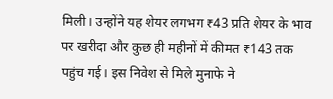मिली। उन्होंने यह शेयर लगभग ₹43 प्रति शेयर के भाव पर खरीदा और कुछ ही महीनों में कीमत ₹143 तक पहुंच गई। इस निवेश से मिले मुनाफे ने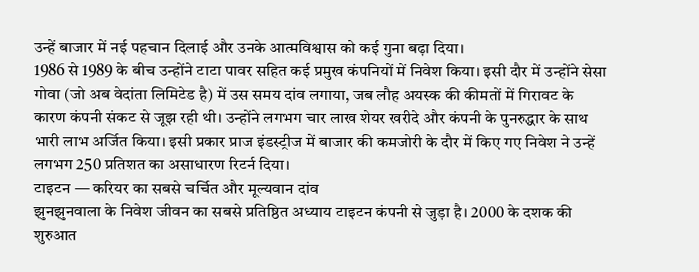उन्हें बाजार में नई पहचान दिलाई और उनके आत्मविश्वास को कई गुना बढ़ा दिया।
1986 से 1989 के बीच उन्होंने टाटा पावर सहित कई प्रमुख कंपनियों में निवेश किया। इसी दौर में उन्होंने सेसा गोवा (जो अब वेदांता लिमिटेड है) में उस समय दांव लगाया, जब लौह अयस्क की कीमतों में गिरावट के कारण कंपनी संकट से जूझ रही थी। उन्होंने लगभग चार लाख शेयर खरीदे और कंपनी के पुनरुद्धार के साथ भारी लाभ अर्जित किया। इसी प्रकार प्राज इंडस्ट्रीज में बाजार की कमजोरी के दौर में किए गए निवेश ने उन्हें लगभग 250 प्रतिशत का असाधारण रिटर्न दिया।
टाइटन — करियर का सबसे चर्चित और मूल्यवान दांव
झुनझुनवाला के निवेश जीवन का सबसे प्रतिष्ठित अध्याय टाइटन कंपनी से जुड़ा है। 2000 के दशक की शुरुआत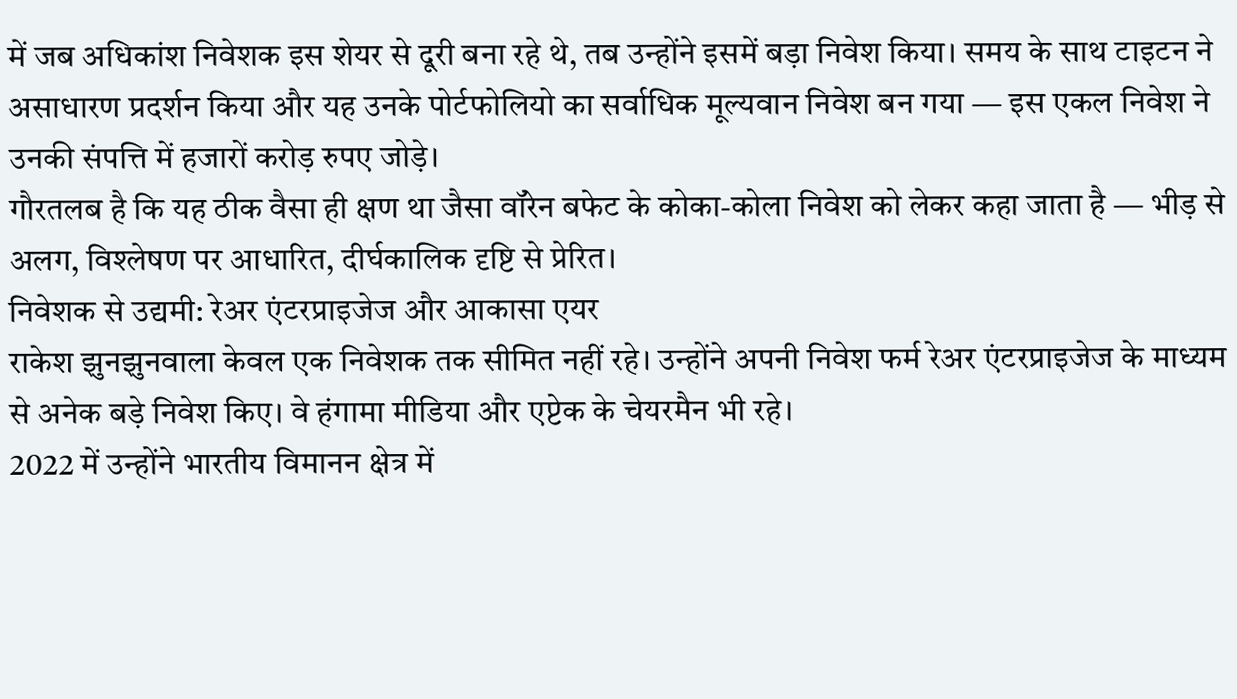में जब अधिकांश निवेशक इस शेयर से दूरी बना रहे थे, तब उन्होंने इसमें बड़ा निवेश किया। समय के साथ टाइटन ने असाधारण प्रदर्शन किया और यह उनके पोर्टफोलियो का सर्वाधिक मूल्यवान निवेश बन गया — इस एकल निवेश ने उनकी संपत्ति में हजारों करोड़ रुपए जोड़े।
गौरतलब है कि यह ठीक वैसा ही क्षण था जैसा वॉरेन बफेट के कोका-कोला निवेश को लेकर कहा जाता है — भीड़ से अलग, विश्लेषण पर आधारित, दीर्घकालिक दृष्टि से प्रेरित।
निवेशक से उद्यमी: रेअर एंटरप्राइजेज और आकासा एयर
राकेश झुनझुनवाला केवल एक निवेशक तक सीमित नहीं रहे। उन्होंने अपनी निवेश फर्म रेअर एंटरप्राइजेज के माध्यम से अनेक बड़े निवेश किए। वे हंगामा मीडिया और एप्टेक के चेयरमैन भी रहे।
2022 में उन्होंने भारतीय विमानन क्षेत्र में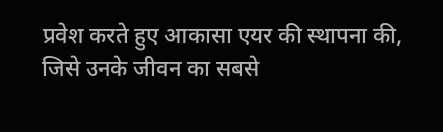प्रवेश करते हुए आकासा एयर की स्थापना की, जिसे उनके जीवन का सबसे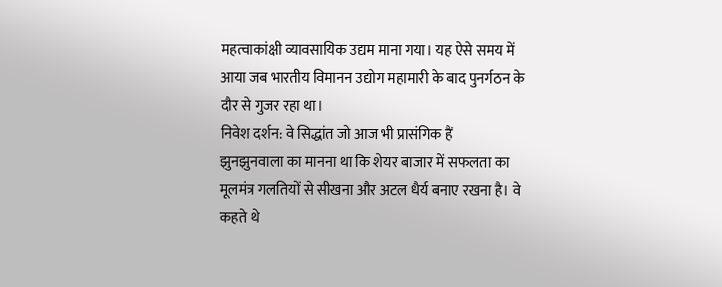महत्वाकांक्षी व्यावसायिक उद्यम माना गया। यह ऐसे समय में आया जब भारतीय विमानन उद्योग महामारी के बाद पुनर्गठन के दौर से गुजर रहा था।
निवेश दर्शन: वे सिद्धांत जो आज भी प्रासंगिक हैं
झुनझुनवाला का मानना था कि शेयर बाजार में सफलता का मूलमंत्र गलतियों से सीखना और अटल धैर्य बनाए रखना है। वे कहते थे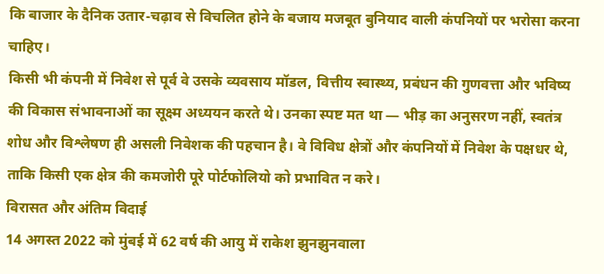कि बाजार के दैनिक उतार-चढ़ाव से विचलित होने के बजाय मजबूत बुनियाद वाली कंपनियों पर भरोसा करना चाहिए।
किसी भी कंपनी में निवेश से पूर्व वे उसके व्यवसाय मॉडल, वित्तीय स्वास्थ्य, प्रबंधन की गुणवत्ता और भविष्य की विकास संभावनाओं का सूक्ष्म अध्ययन करते थे। उनका स्पष्ट मत था — भीड़ का अनुसरण नहीं, स्वतंत्र शोध और विश्लेषण ही असली निवेशक की पहचान है। वे विविध क्षेत्रों और कंपनियों में निवेश के पक्षधर थे, ताकि किसी एक क्षेत्र की कमजोरी पूरे पोर्टफोलियो को प्रभावित न करे।
विरासत और अंतिम विदाई
14 अगस्त 2022 को मुंबई में 62 वर्ष की आयु में राकेश झुनझुनवाला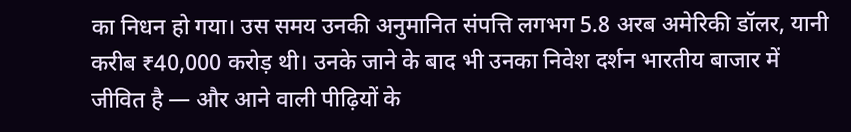का निधन हो गया। उस समय उनकी अनुमानित संपत्ति लगभग 5.8 अरब अमेरिकी डॉलर, यानी करीब ₹40,000 करोड़ थी। उनके जाने के बाद भी उनका निवेश दर्शन भारतीय बाजार में जीवित है — और आने वाली पीढ़ियों के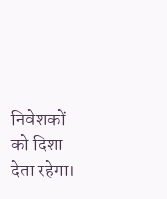निवेशकों को दिशा देता रहेगा।